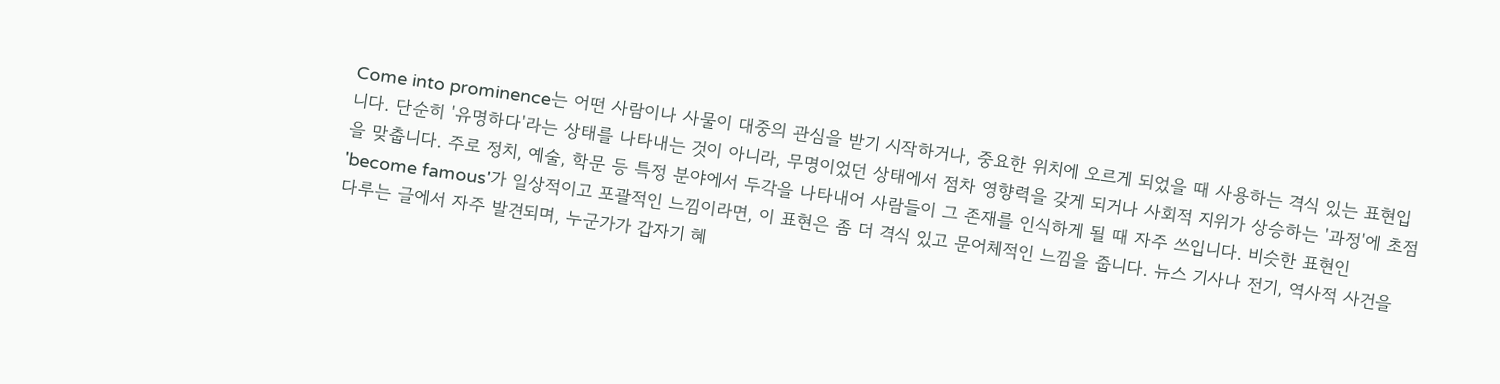Come into prominence는 어떤 사람이나 사물이 대중의 관심을 받기 시작하거나, 중요한 위치에 오르게 되었을 때 사용하는 격식 있는 표현입니다. 단순히 '유명하다'라는 상태를 나타내는 것이 아니라, 무명이었던 상태에서 점차 영향력을 갖게 되거나 사회적 지위가 상승하는 '과정'에 초점을 맞춥니다. 주로 정치, 예술, 학문 등 특정 분야에서 두각을 나타내어 사람들이 그 존재를 인식하게 될 때 자주 쓰입니다. 비슷한 표현인 'become famous'가 일상적이고 포괄적인 느낌이라면, 이 표현은 좀 더 격식 있고 문어체적인 느낌을 줍니다. 뉴스 기사나 전기, 역사적 사건을 다루는 글에서 자주 발견되며, 누군가가 갑자기 혜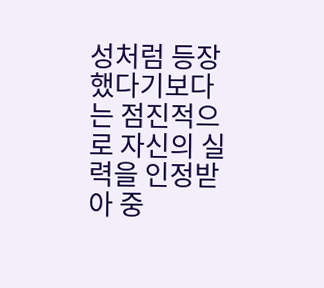성처럼 등장했다기보다는 점진적으로 자신의 실력을 인정받아 중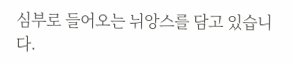심부로 들어오는 뉘앙스를 담고 있습니다.